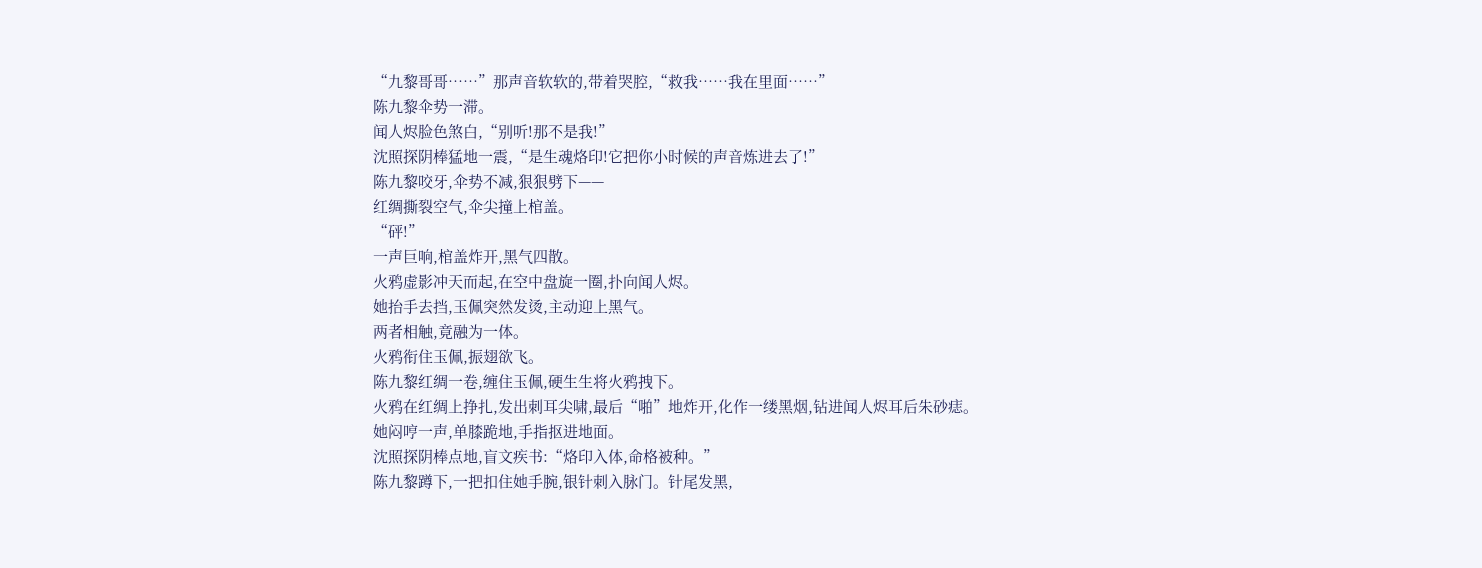“九黎哥哥……”那声音软软的,带着哭腔,“救我……我在里面……”
陈九黎伞势一滞。
闻人烬脸色煞白,“别听!那不是我!”
沈照探阴棒猛地一震,“是生魂烙印!它把你小时候的声音炼进去了!”
陈九黎咬牙,伞势不减,狠狠劈下——
红绸撕裂空气,伞尖撞上棺盖。
“砰!”
一声巨响,棺盖炸开,黑气四散。
火鸦虚影冲天而起,在空中盘旋一圈,扑向闻人烬。
她抬手去挡,玉佩突然发烫,主动迎上黑气。
两者相触,竟融为一体。
火鸦衔住玉佩,振翅欲飞。
陈九黎红绸一卷,缠住玉佩,硬生生将火鸦拽下。
火鸦在红绸上挣扎,发出刺耳尖啸,最后“啪”地炸开,化作一缕黑烟,钻进闻人烬耳后朱砂痣。
她闷哼一声,单膝跪地,手指抠进地面。
沈照探阴棒点地,盲文疾书:“烙印入体,命格被种。”
陈九黎蹲下,一把扣住她手腕,银针刺入脉门。针尾发黑,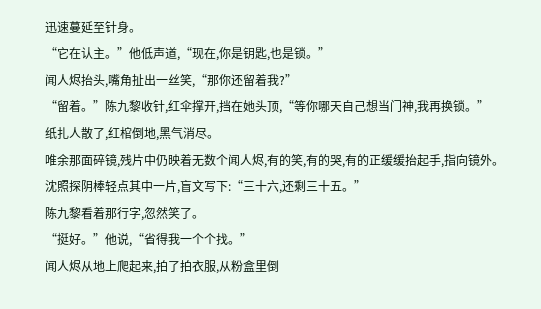迅速蔓延至针身。
“它在认主。”他低声道,“现在,你是钥匙,也是锁。”
闻人烬抬头,嘴角扯出一丝笑,“那你还留着我?”
“留着。”陈九黎收针,红伞撑开,挡在她头顶,“等你哪天自己想当门神,我再换锁。”
纸扎人散了,红棺倒地,黑气消尽。
唯余那面碎镜,残片中仍映着无数个闻人烬,有的笑,有的哭,有的正缓缓抬起手,指向镜外。
沈照探阴棒轻点其中一片,盲文写下:“三十六,还剩三十五。”
陈九黎看着那行字,忽然笑了。
“挺好。”他说,“省得我一个个找。”
闻人烬从地上爬起来,拍了拍衣服,从粉盒里倒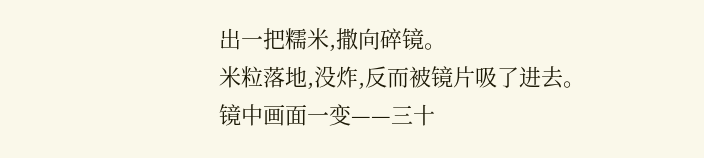出一把糯米,撒向碎镜。
米粒落地,没炸,反而被镜片吸了进去。
镜中画面一变——三十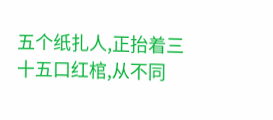五个纸扎人,正抬着三十五口红棺,从不同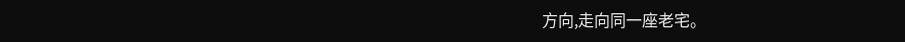方向,走向同一座老宅。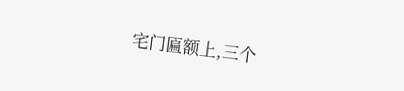宅门匾额上,三个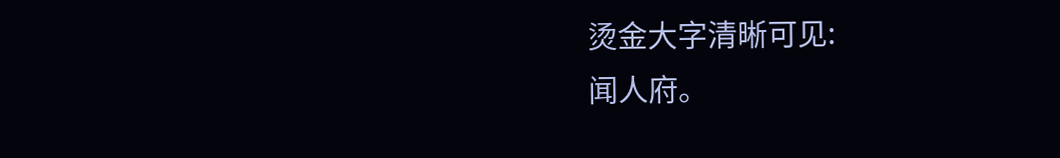烫金大字清晰可见:
闻人府。